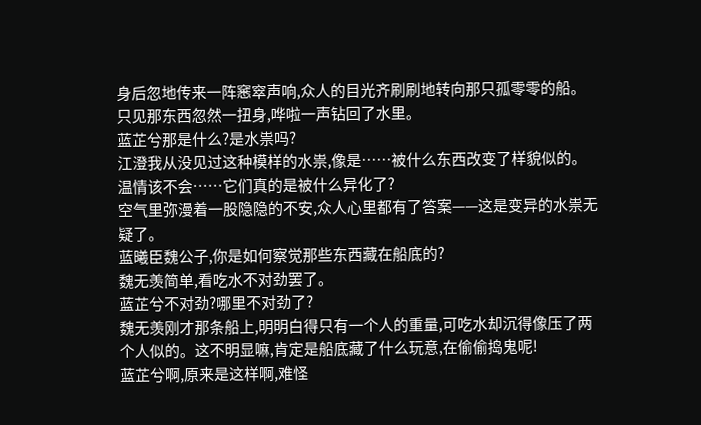身后忽地传来一阵窸窣声响,众人的目光齐刷刷地转向那只孤零零的船。只见那东西忽然一扭身,哗啦一声钻回了水里。
蓝芷兮那是什么?是水祟吗?
江澄我从没见过这种模样的水祟,像是……被什么东西改变了样貌似的。
温情该不会……它们真的是被什么异化了?
空气里弥漫着一股隐隐的不安,众人心里都有了答案——这是变异的水祟无疑了。
蓝曦臣魏公子,你是如何察觉那些东西藏在船底的?
魏无羡简单,看吃水不对劲罢了。
蓝芷兮不对劲?哪里不对劲了?
魏无羡刚才那条船上,明明白得只有一个人的重量,可吃水却沉得像压了两个人似的。这不明显嘛,肯定是船底藏了什么玩意,在偷偷捣鬼呢!
蓝芷兮啊,原来是这样啊,难怪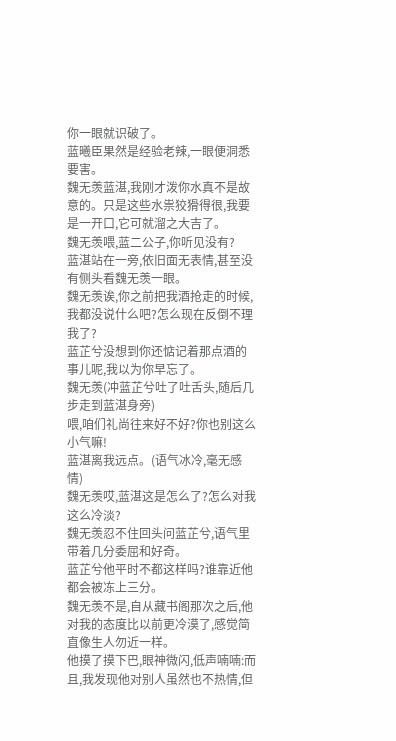你一眼就识破了。
蓝曦臣果然是经验老辣,一眼便洞悉要害。
魏无羡蓝湛,我刚才泼你水真不是故意的。只是这些水祟狡猾得很,我要是一开口,它可就溜之大吉了。
魏无羡喂,蓝二公子,你听见没有?
蓝湛站在一旁,依旧面无表情,甚至没有侧头看魏无羡一眼。
魏无羡诶,你之前把我酒抢走的时候,我都没说什么吧?怎么现在反倒不理我了?
蓝芷兮没想到你还惦记着那点酒的事儿呢,我以为你早忘了。
魏无羡(冲蓝芷兮吐了吐舌头,随后几步走到蓝湛身旁)
喂,咱们礼尚往来好不好?你也别这么小气嘛!
蓝湛离我远点。(语气冰冷,毫无感情)
魏无羡哎,蓝湛这是怎么了?怎么对我这么冷淡?
魏无羡忍不住回头问蓝芷兮,语气里带着几分委屈和好奇。
蓝芷兮他平时不都这样吗?谁靠近他都会被冻上三分。
魏无羡不是,自从藏书阁那次之后,他对我的态度比以前更冷漠了,感觉简直像生人勿近一样。
他摸了摸下巴,眼神微闪,低声喃喃:而且,我发现他对别人虽然也不热情,但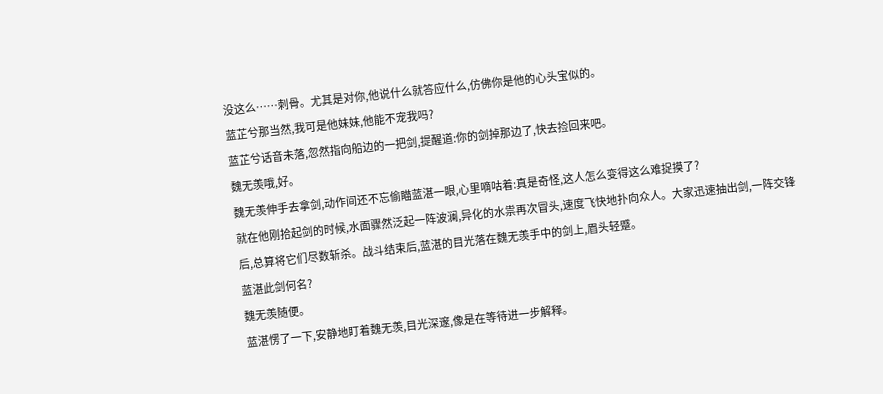没这么……刺骨。尤其是对你,他说什么就答应什么,仿佛你是他的心头宝似的。
蓝芷兮那当然,我可是他妹妹,他能不宠我吗?
蓝芷兮话音未落,忽然指向船边的一把剑,提醒道:你的剑掉那边了,快去捡回来吧。
魏无羡哦,好。
魏无羡伸手去拿剑,动作间还不忘偷瞄蓝湛一眼,心里嘀咕着:真是奇怪,这人怎么变得这么难捉摸了?
就在他刚拾起剑的时候,水面骤然泛起一阵波澜,异化的水祟再次冒头,速度飞快地扑向众人。大家迅速抽出剑,一阵交锋后,总算将它们尽数斩杀。战斗结束后,蓝湛的目光落在魏无羡手中的剑上,眉头轻蹙。
蓝湛此剑何名?
魏无羡随便。
蓝湛愣了一下,安静地盯着魏无羡,目光深邃,像是在等待进一步解释。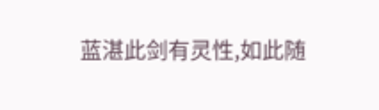蓝湛此剑有灵性,如此随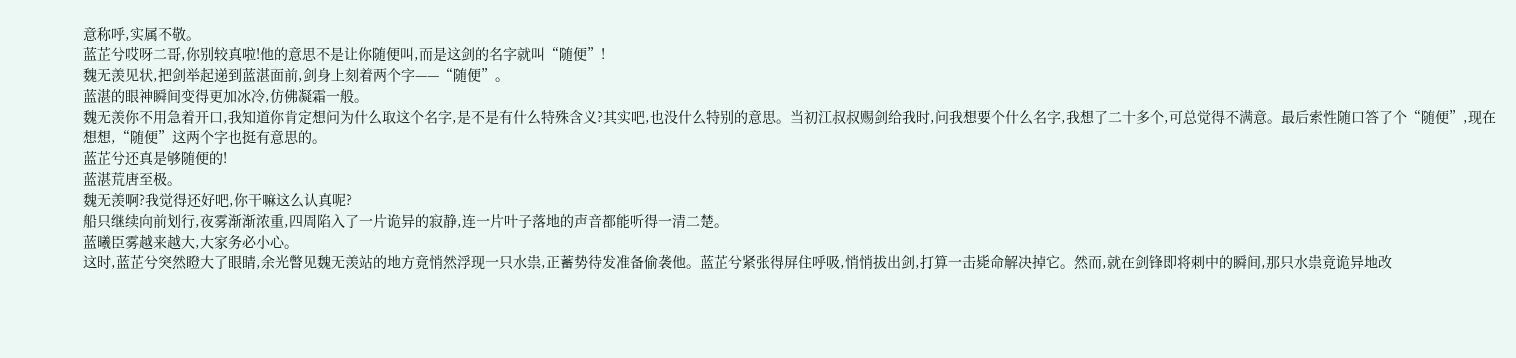意称呼,实属不敬。
蓝芷兮哎呀二哥,你别较真啦!他的意思不是让你随便叫,而是这剑的名字就叫“随便”!
魏无羡见状,把剑举起递到蓝湛面前,剑身上刻着两个字——“随便”。
蓝湛的眼神瞬间变得更加冰冷,仿佛凝霜一般。
魏无羡你不用急着开口,我知道你肯定想问为什么取这个名字,是不是有什么特殊含义?其实吧,也没什么特别的意思。当初江叔叔赐剑给我时,问我想要个什么名字,我想了二十多个,可总觉得不满意。最后索性随口答了个“随便”,现在想想,“随便”这两个字也挺有意思的。
蓝芷兮还真是够随便的!
蓝湛荒唐至极。
魏无羡啊?我觉得还好吧,你干嘛这么认真呢?
船只继续向前划行,夜雾渐渐浓重,四周陷入了一片诡异的寂静,连一片叶子落地的声音都能听得一清二楚。
蓝曦臣雾越来越大,大家务必小心。
这时,蓝芷兮突然瞪大了眼睛,余光瞥见魏无羡站的地方竟悄然浮现一只水祟,正蓄势待发准备偷袭他。蓝芷兮紧张得屏住呼吸,悄悄拔出剑,打算一击毙命解决掉它。然而,就在剑锋即将刺中的瞬间,那只水祟竟诡异地改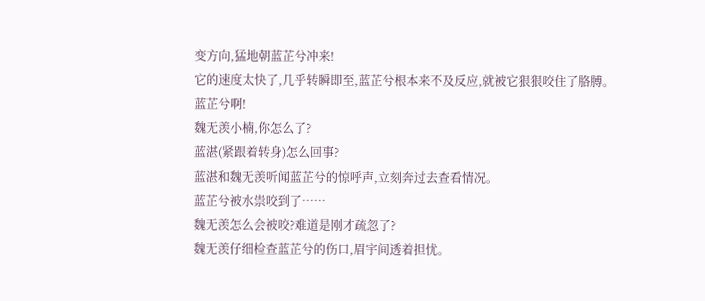变方向,猛地朝蓝芷兮冲来!
它的速度太快了,几乎转瞬即至,蓝芷兮根本来不及反应,就被它狠狠咬住了胳膊。
蓝芷兮啊!
魏无羡小楠,你怎么了?
蓝湛(紧跟着转身)怎么回事?
蓝湛和魏无羡听闻蓝芷兮的惊呼声,立刻奔过去查看情况。
蓝芷兮被水祟咬到了……
魏无羡怎么会被咬?难道是刚才疏忽了?
魏无羡仔细检查蓝芷兮的伤口,眉宇间透着担忧。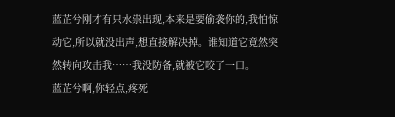蓝芷兮刚才有只水祟出现,本来是要偷袭你的,我怕惊动它,所以就没出声,想直接解决掉。谁知道它竟然突然转向攻击我……我没防备,就被它咬了一口。
蓝芷兮啊,你轻点,疼死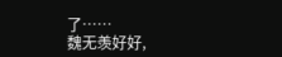了……
魏无羡好好,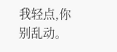我轻点,你别乱动。